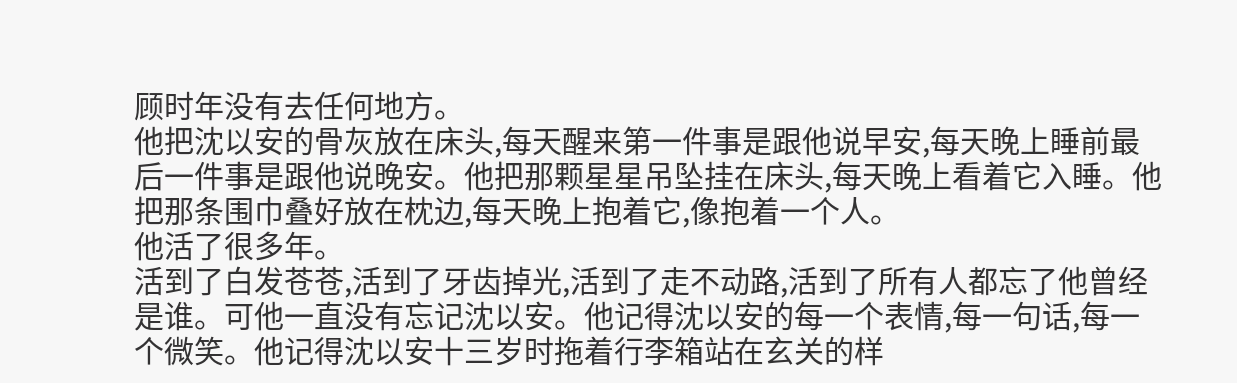顾时年没有去任何地方。
他把沈以安的骨灰放在床头,每天醒来第一件事是跟他说早安,每天晚上睡前最后一件事是跟他说晚安。他把那颗星星吊坠挂在床头,每天晚上看着它入睡。他把那条围巾叠好放在枕边,每天晚上抱着它,像抱着一个人。
他活了很多年。
活到了白发苍苍,活到了牙齿掉光,活到了走不动路,活到了所有人都忘了他曾经是谁。可他一直没有忘记沈以安。他记得沈以安的每一个表情,每一句话,每一个微笑。他记得沈以安十三岁时拖着行李箱站在玄关的样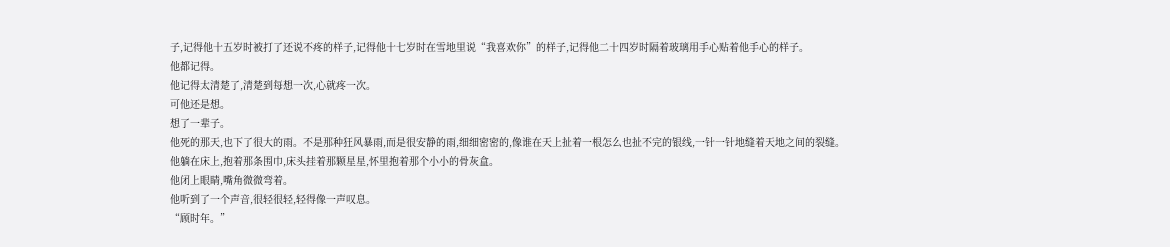子,记得他十五岁时被打了还说不疼的样子,记得他十七岁时在雪地里说“我喜欢你”的样子,记得他二十四岁时隔着玻璃用手心贴着他手心的样子。
他都记得。
他记得太清楚了,清楚到每想一次,心就疼一次。
可他还是想。
想了一辈子。
他死的那天,也下了很大的雨。不是那种狂风暴雨,而是很安静的雨,细细密密的,像谁在天上扯着一根怎么也扯不完的银线,一针一针地缝着天地之间的裂缝。
他躺在床上,抱着那条围巾,床头挂着那颗星星,怀里抱着那个小小的骨灰盒。
他闭上眼睛,嘴角微微弯着。
他听到了一个声音,很轻很轻,轻得像一声叹息。
“顾时年。”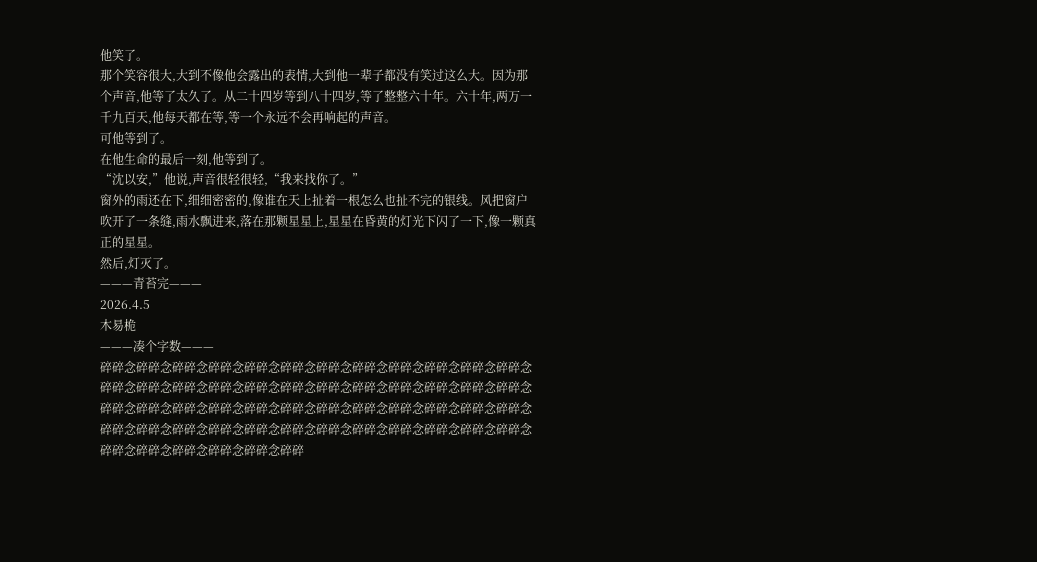他笑了。
那个笑容很大,大到不像他会露出的表情,大到他一辈子都没有笑过这么大。因为那个声音,他等了太久了。从二十四岁等到八十四岁,等了整整六十年。六十年,两万一千九百天,他每天都在等,等一个永远不会再响起的声音。
可他等到了。
在他生命的最后一刻,他等到了。
“沈以安,”他说,声音很轻很轻,“我来找你了。”
窗外的雨还在下,细细密密的,像谁在天上扯着一根怎么也扯不完的银线。风把窗户吹开了一条缝,雨水飘进来,落在那颗星星上,星星在昏黄的灯光下闪了一下,像一颗真正的星星。
然后,灯灭了。
———青苔完———
2026.4.5
木易桅
———凑个字数———
碎碎念碎碎念碎碎念碎碎念碎碎念碎碎念碎碎念碎碎念碎碎念碎碎念碎碎念碎碎念碎碎念碎碎念碎碎念碎碎念碎碎念碎碎念碎碎念碎碎念碎碎念碎碎念碎碎念碎碎念碎碎念碎碎念碎碎念碎碎念碎碎念碎碎念碎碎念碎碎念碎碎念碎碎念碎碎念碎碎念碎碎念碎碎念碎碎念碎碎念碎碎念碎碎念碎碎念碎碎念碎碎念碎碎念碎碎念碎碎念碎碎念碎碎念碎碎念碎碎念碎碎念碎碎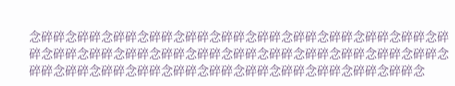念碎碎念碎碎念碎碎念碎碎念碎碎念碎碎念碎碎念碎碎念碎碎念碎碎念碎碎念碎碎念碎碎念碎碎念碎碎念碎碎念碎碎念碎碎念碎碎念碎碎念碎碎念碎碎念碎碎念碎碎念碎碎念碎碎念碎碎念碎碎念碎碎念碎碎念碎碎念碎碎念碎碎念碎碎念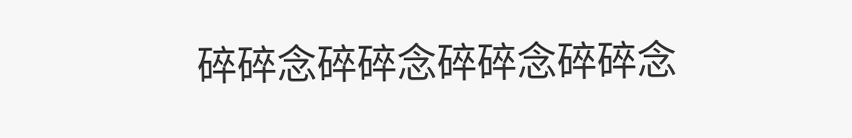碎碎念碎碎念碎碎念碎碎念